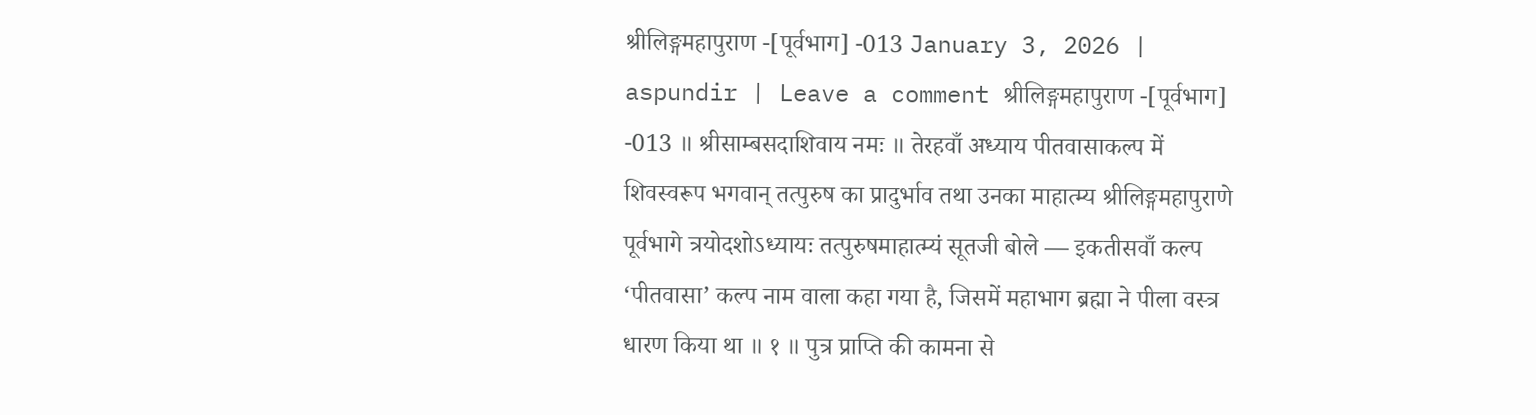श्रीलिङ्गमहापुराण -[पूर्वभाग] -013 January 3, 2026 | aspundir | Leave a comment श्रीलिङ्गमहापुराण -[पूर्वभाग] -013 ॥ श्रीसाम्बसदाशिवाय नमः ॥ तेरहवाँ अध्याय पीतवासाकल्प में शिवस्वरूप भगवान् तत्पुरुष का प्रादुर्भाव तथा उनका माहात्म्य श्रीलिङ्गमहापुराणे पूर्वभागे त्रयोदशोऽध्यायः तत्पुरुषमाहात्म्यं सूतजी बोले — इकतीसवाँ कल्प ‘पीतवासा’ कल्प नाम वाला कहा गया है, जिसमें महाभाग ब्रह्मा ने पीला वस्त्र धारण किया था ॥ १ ॥ पुत्र प्राप्ति की कामना से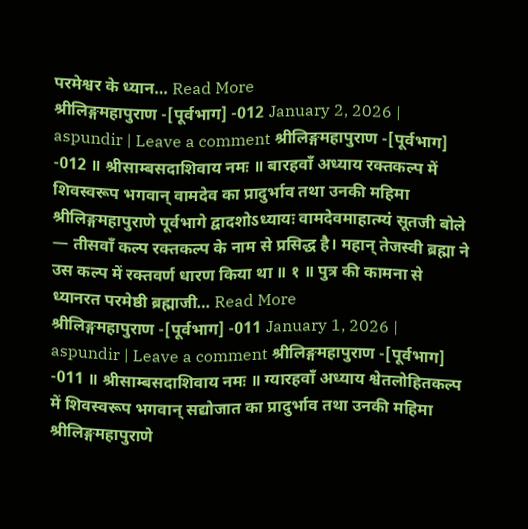परमेश्वर के ध्यान… Read More
श्रीलिङ्गमहापुराण -[पूर्वभाग] -012 January 2, 2026 | aspundir | Leave a comment श्रीलिङ्गमहापुराण -[पूर्वभाग] -012 ॥ श्रीसाम्बसदाशिवाय नमः ॥ बारहवाँ अध्याय रक्तकल्प में शिवस्वरूप भगवान् वामदेव का प्रादुर्भाव तथा उनकी महिमा श्रीलिङ्गमहापुराणे पूर्वभागे द्वादशोऽध्यायः वामदेवमाहात्म्यं सूतजी बोले — तीसवाँ कल्प रक्तकल्प के नाम से प्रसिद्ध है। महान् तेजस्वी ब्रह्मा ने उस कल्प में रक्तवर्ण धारण किया था ॥ १ ॥ पुत्र की कामना से ध्यानरत परमेष्ठी ब्रह्माजी… Read More
श्रीलिङ्गमहापुराण -[पूर्वभाग] -011 January 1, 2026 | aspundir | Leave a comment श्रीलिङ्गमहापुराण -[पूर्वभाग] -011 ॥ श्रीसाम्बसदाशिवाय नमः ॥ ग्यारहवाँ अध्याय श्वेतलोहितकल्प में शिवस्वरूप भगवान् सद्योजात का प्रादुर्भाव तथा उनकी महिमा श्रीलिङ्गमहापुराणे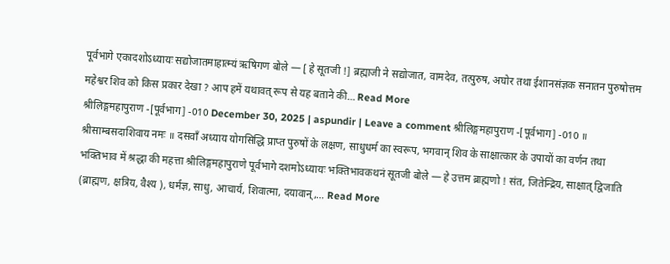पूर्वभागे एकादशोऽध्यायः सद्योजातमाहात्म्यं ऋषिगण बोले — [ हे सूतजी !] ब्रह्माजी ने सद्योजात, वामदेव, तत्पुरुष, अघोर तथा ईशानसंज्ञक सनातन पुरुषोत्तम महेश्वर शिव को किस प्रकार देखा ? आप हमें यथावत् रूप से यह बताने की… Read More
श्रीलिङ्गमहापुराण -[पूर्वभाग] -010 December 30, 2025 | aspundir | Leave a comment श्रीलिङ्गमहापुराण -[पूर्वभाग] -010 ॥ श्रीसाम्बसदाशिवाय नमः ॥ दसवाँ अध्याय योगसिद्धि प्राप्त पुरुषों के लक्षण, साधुधर्म का स्वरूप, भगवान् शिव के साक्षात्कार के उपायों का वर्णन तथा भक्तिभाव में श्रद्धा की महत्ता श्रीलिङ्गमहापुराणे पूर्वभागे दशमोऽध्यायः भक्तिभावकथनं सूतजी बोले — हे उत्तम ब्राह्मणो ! संत, जितेन्द्रिय, साक्षात् द्विजाति (ब्राह्मण, क्षत्रिय, वैश्य ), धर्मज्ञ, साधु, आचार्य, शिवात्मा, दयावान्,… Read More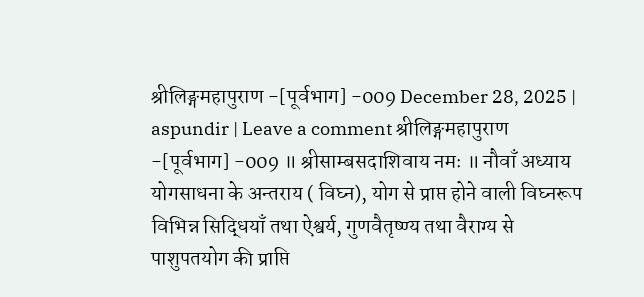श्रीलिङ्गमहापुराण -[पूर्वभाग] -009 December 28, 2025 | aspundir | Leave a comment श्रीलिङ्गमहापुराण -[पूर्वभाग] -009 ॥ श्रीसाम्बसदाशिवाय नमः ॥ नौवाँ अध्याय योगसाधना के अन्तराय ( विघ्न), योग से प्राप्त होने वाली विघ्नरूप विभिन्न सिद्धियाँ तथा ऐश्वर्य, गुणवैतृष्ण्य तथा वैराग्य से पाशुपतयोग की प्राप्ति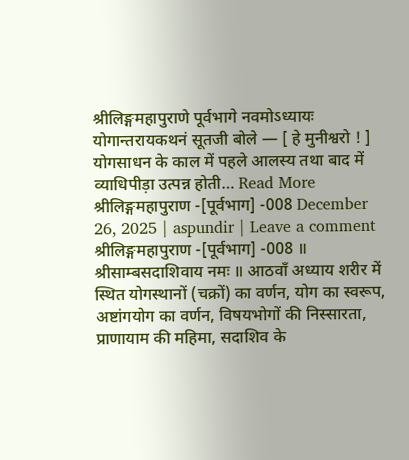श्रीलिङ्गमहापुराणे पूर्वभागे नवमोऽध्यायः योगान्तरायकथनं सूतजी बोले — [ हे मुनीश्वरो ! ] योगसाधन के काल में पहले आलस्य तथा बाद में व्याधिपीड़ा उत्पन्न होती… Read More
श्रीलिङ्गमहापुराण -[पूर्वभाग] -008 December 26, 2025 | aspundir | Leave a comment श्रीलिङ्गमहापुराण -[पूर्वभाग] -008 ॥ श्रीसाम्बसदाशिवाय नमः ॥ आठवाँ अध्याय शरीर में स्थित योगस्थानों (चक्रों) का वर्णन, योग का स्वरूप, अष्टांगयोग का वर्णन, विषयभोगों की निस्सारता, प्राणायाम की महिमा, सदाशिव के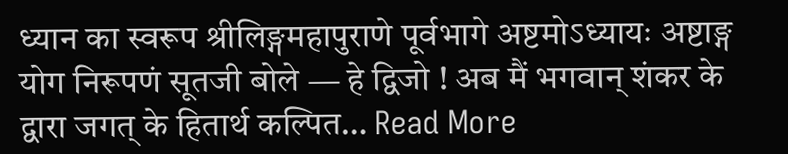ध्यान का स्वरूप श्रीलिङ्गमहापुराणे पूर्वभागे अष्टमोऽध्यायः अष्टाङ्ग योग निरूपणं सूतजी बोले — हे द्विजो ! अब मैं भगवान् शंकर के द्वारा जगत् के हितार्थ कल्पित… Read More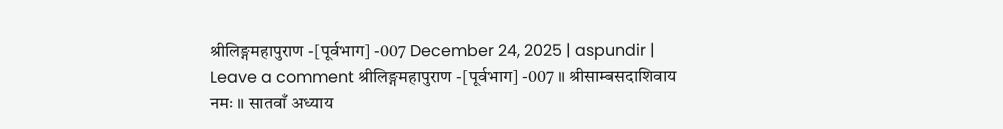श्रीलिङ्गमहापुराण -[पूर्वभाग] -007 December 24, 2025 | aspundir | Leave a comment श्रीलिङ्गमहापुराण -[पूर्वभाग] -007 ॥ श्रीसाम्बसदाशिवाय नमः ॥ सातवाँ अध्याय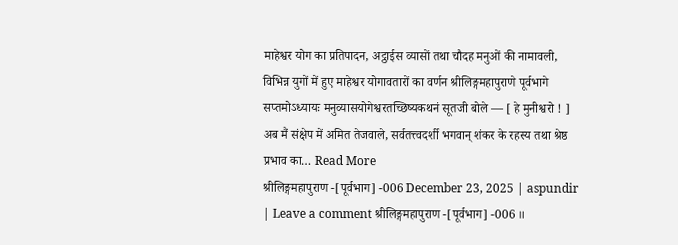माहेश्वर योग का प्रतिपादन, अट्ठाईस व्यासों तथा चौदह मनुओं की नामावली, विभिन्न युगों में हुए माहेश्वर योगावतारों का वर्णन श्रीलिङ्गमहापुराणे पूर्वभागे सप्तमोऽध्यायः मनुव्यासयोगेश्वरतच्छिष्यकथनं सूतजी बोले — [ हे मुनीश्वरो ! ] अब मैं संक्षेप में अमित तेजवाले, सर्वतत्त्वदर्शी भगवान् शंकर के रहस्य तथा श्रेष्ठ प्रभाव का… Read More
श्रीलिङ्गमहापुराण -[पूर्वभाग] -006 December 23, 2025 | aspundir | Leave a comment श्रीलिङ्गमहापुराण -[पूर्वभाग] -006 ॥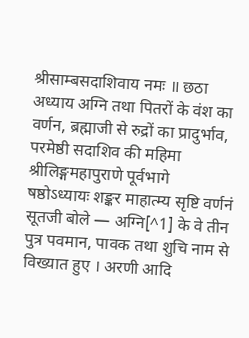श्रीसाम्बसदाशिवाय नमः ॥ छठा अध्याय अग्नि तथा पितरों के वंश का वर्णन, ब्रह्माजी से रुद्रों का प्रादुर्भाव, परमेष्ठी सदाशिव की महिमा श्रीलिङ्गमहापुराणे पूर्वभागे षष्ठोऽध्यायः शङ्कर माहात्म्य सृष्टि वर्णनं सूतजी बोले — अग्नि[^1] के वे तीन पुत्र पवमान, पावक तथा शुचि नाम से विख्यात हुए । अरणी आदि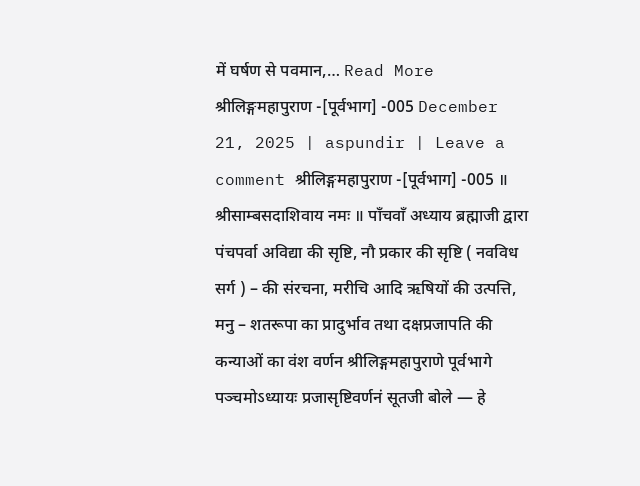में घर्षण से पवमान,… Read More
श्रीलिङ्गमहापुराण -[पूर्वभाग] -005 December 21, 2025 | aspundir | Leave a comment श्रीलिङ्गमहापुराण -[पूर्वभाग] -005 ॥ श्रीसाम्बसदाशिवाय नमः ॥ पाँचवाँ अध्याय ब्रह्माजी द्वारा पंचपर्वा अविद्या की सृष्टि, नौ प्रकार की सृष्टि ( नवविध सर्ग ) – की संरचना, मरीचि आदि ऋषियों की उत्पत्ति, मनु – शतरूपा का प्रादुर्भाव तथा दक्षप्रजापति की कन्याओं का वंश वर्णन श्रीलिङ्गमहापुराणे पूर्वभागे पञ्चमोऽध्यायः प्रजासृष्टिवर्णनं सूतजी बोले — हे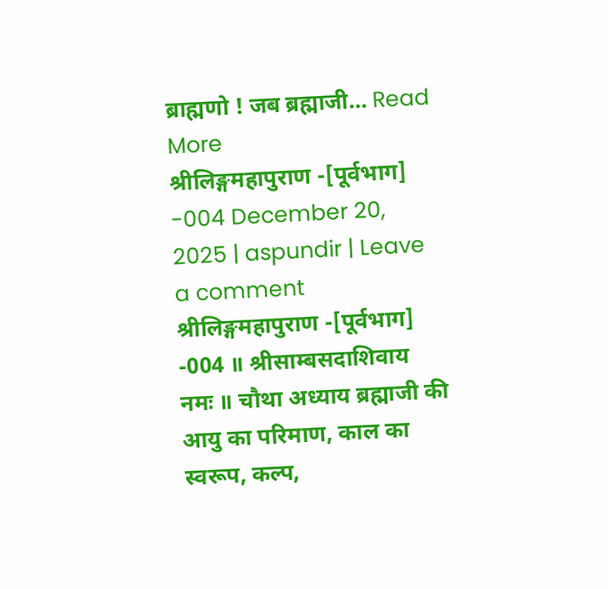ब्राह्मणो ! जब ब्रह्माजी… Read More
श्रीलिङ्गमहापुराण -[पूर्वभाग] -004 December 20, 2025 | aspundir | Leave a comment श्रीलिङ्गमहापुराण -[पूर्वभाग] -004 ॥ श्रीसाम्बसदाशिवाय नमः ॥ चौथा अध्याय ब्रह्माजी की आयु का परिमाण, काल का स्वरूप, कल्प,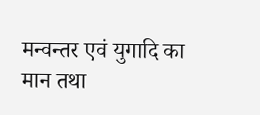मन्वन्तर एवं युगादि का मान तथा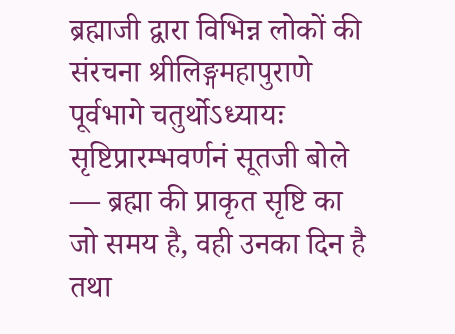ब्रह्माजी द्वारा विभिन्न लोकों की संरचना श्रीलिङ्गमहापुराणे पूर्वभागे चतुर्थोऽध्यायः सृष्टिप्रारम्भवर्णनं सूतजी बोले — ब्रह्मा की प्राकृत सृष्टि का जो समय है, वही उनका दिन है तथा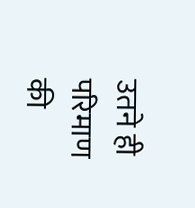उतने ही परिमाण की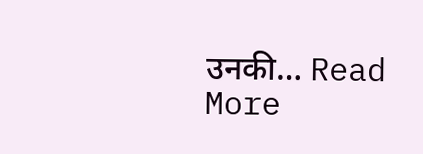उनकी… Read More